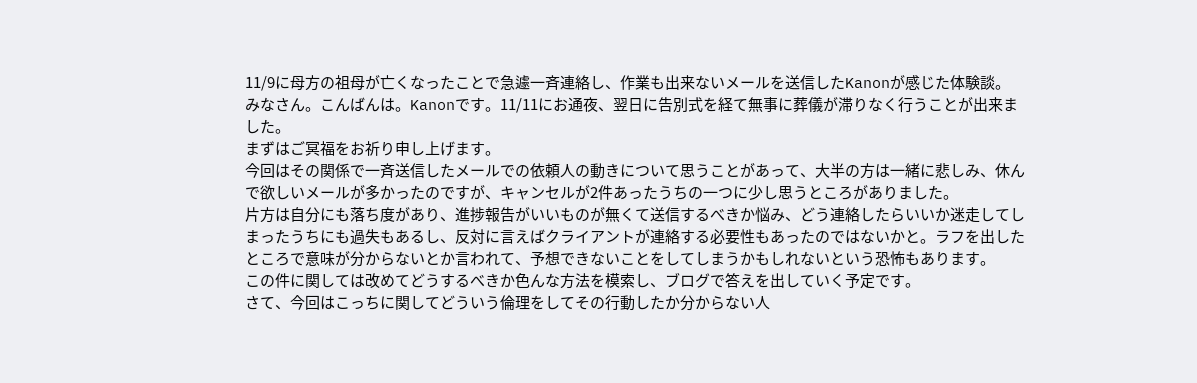11/9に母方の祖母が亡くなったことで急遽一斉連絡し、作業も出来ないメールを送信したKanonが感じた体験談。
みなさん。こんばんは。Kanonです。11/11にお通夜、翌日に告別式を経て無事に葬儀が滞りなく行うことが出来ました。
まずはご冥福をお祈り申し上げます。
今回はその関係で一斉送信したメールでの依頼人の動きについて思うことがあって、大半の方は一緒に悲しみ、休んで欲しいメールが多かったのですが、キャンセルが2件あったうちの一つに少し思うところがありました。
片方は自分にも落ち度があり、進捗報告がいいものが無くて送信するべきか悩み、どう連絡したらいいか迷走してしまったうちにも過失もあるし、反対に言えばクライアントが連絡する必要性もあったのではないかと。ラフを出したところで意味が分からないとか言われて、予想できないことをしてしまうかもしれないという恐怖もあります。
この件に関しては改めてどうするべきか色んな方法を模索し、ブログで答えを出していく予定です。
さて、今回はこっちに関してどういう倫理をしてその行動したか分からない人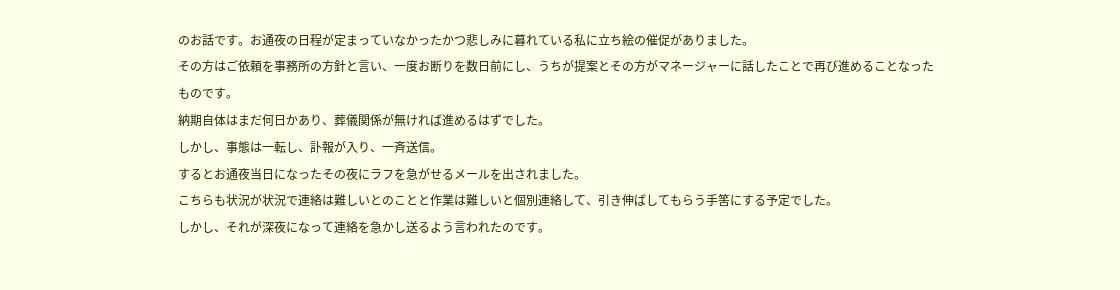のお話です。お通夜の日程が定まっていなかったかつ悲しみに暮れている私に立ち絵の催促がありました。
その方はご依頼を事務所の方針と言い、一度お断りを数日前にし、うちが提案とその方がマネージャーに話したことで再び進めることなったものです。
納期自体はまだ何日かあり、葬儀関係が無ければ進めるはずでした。
しかし、事態は一転し、訃報が入り、一斉送信。
するとお通夜当日になったその夜にラフを急がせるメールを出されました。
こちらも状況が状況で連絡は難しいとのことと作業は難しいと個別連絡して、引き伸ばしてもらう手筈にする予定でした。
しかし、それが深夜になって連絡を急かし送るよう言われたのです。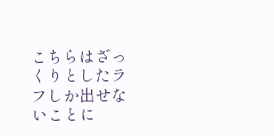こちらはざっくりとしたラフしか出せないことに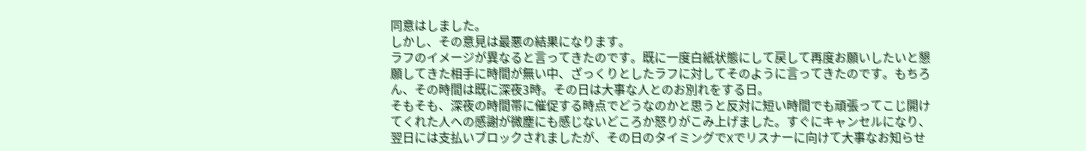同意はしました。
しかし、その意見は最悪の結果になります。
ラフのイメージが異なると言ってきたのです。既に一度白紙状態にして戻して再度お願いしたいと懇願してきた相手に時間が無い中、ざっくりとしたラフに対してそのように言ってきたのです。もちろん、その時間は既に深夜3時。その日は大事な人とのお別れをする日。
そもそも、深夜の時間帯に催促する時点でどうなのかと思うと反対に短い時間でも頑張ってこじ開けてくれた人への感謝が微塵にも感じないどころか怒りがこみ上げました。すぐにキャンセルになり、翌日には支払いブロックされましたが、その日のタイミングでXでリスナーに向けて大事なお知らせ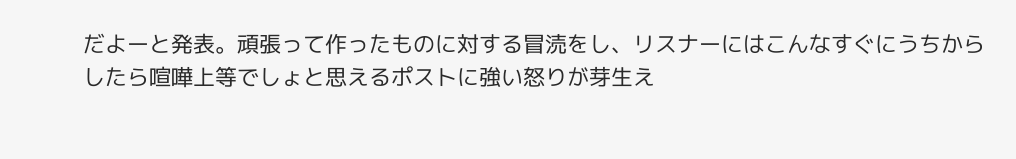だよーと発表。頑張って作ったものに対する冒涜をし、リスナーにはこんなすぐにうちからしたら喧嘩上等でしょと思えるポストに強い怒りが芽生え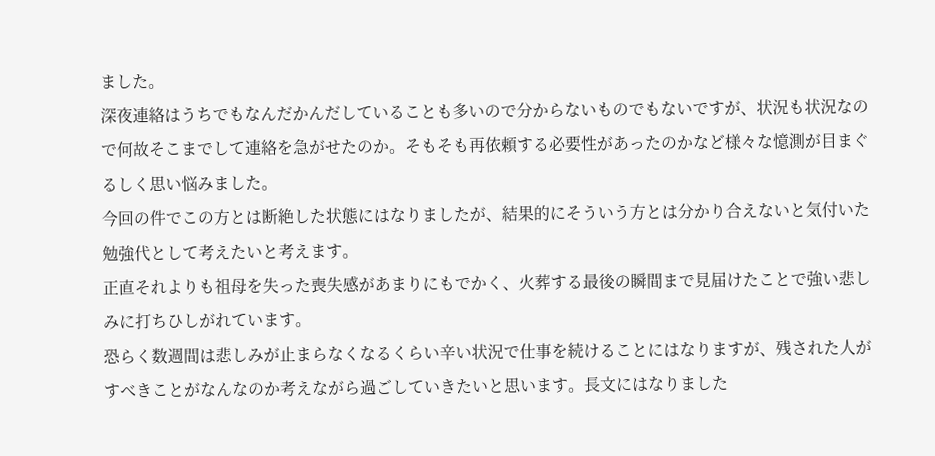ました。
深夜連絡はうちでもなんだかんだしていることも多いので分からないものでもないですが、状況も状況なので何故そこまでして連絡を急がせたのか。そもそも再依頼する必要性があったのかなど様々な憶測が目まぐるしく思い悩みました。
今回の件でこの方とは断絶した状態にはなりましたが、結果的にそういう方とは分かり合えないと気付いた勉強代として考えたいと考えます。
正直それよりも祖母を失った喪失感があまりにもでかく、火葬する最後の瞬間まで見届けたことで強い悲しみに打ちひしがれています。
恐らく数週間は悲しみが止まらなくなるくらい辛い状況で仕事を続けることにはなりますが、残された人がすべきことがなんなのか考えながら過ごしていきたいと思います。長文にはなりました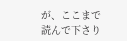が、ここまで読んで下さり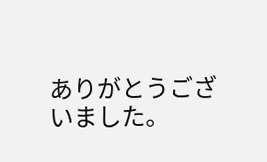ありがとうございました。